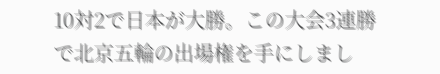10対2で日本が大勝。この大会3連勝で北京五輪の出場権を手にしまし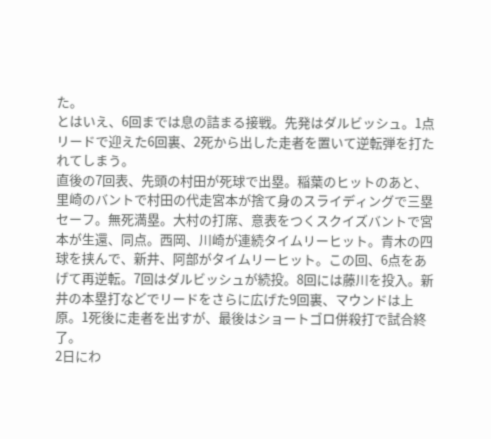た。
とはいえ、6回までは息の詰まる接戦。先発はダルビッシュ。1点リードで迎えた6回裏、2死から出した走者を置いて逆転弾を打たれてしまう。
直後の7回表、先頭の村田が死球で出塁。稲葉のヒットのあと、里崎のバントで村田の代走宮本が捨て身のスライディングで三塁セーフ。無死満塁。大村の打席、意表をつくスクイズバントで宮本が生還、同点。西岡、川崎が連続タイムリーヒット。青木の四球を挟んで、新井、阿部がタイムリーヒット。この回、6点をあげて再逆転。7回はダルビッシュが続投。8回には藤川を投入。新井の本塁打などでリードをさらに広げた9回裏、マウンドは上原。1死後に走者を出すが、最後はショートゴロ併殺打で試合終了。
2日にわ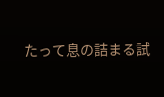たって息の詰まる試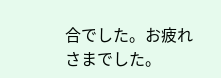合でした。お疲れさまでした。